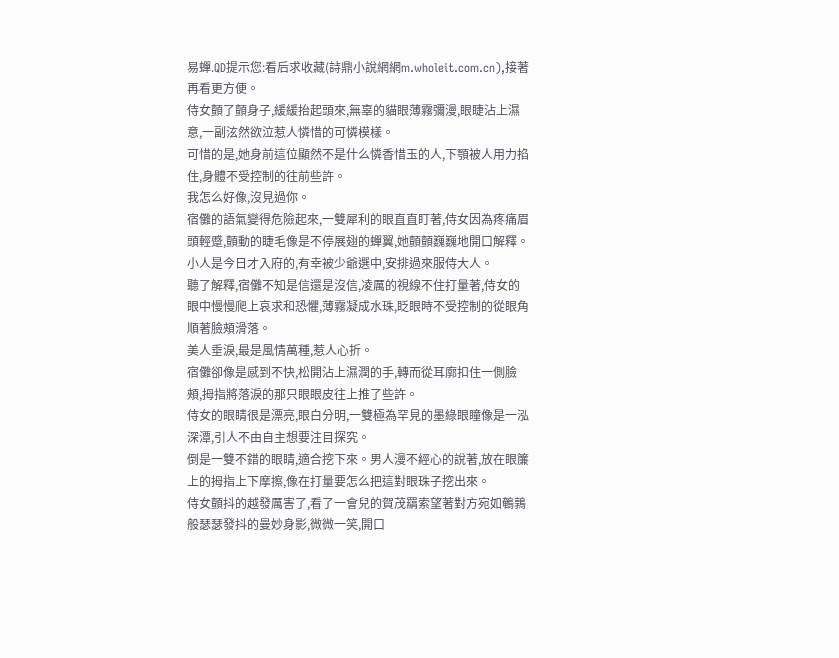易蟬.QD提示您:看后求收藏(詩鼎小說網網m.wholeit.com.cn),接著再看更方便。
侍女顫了顫身子,緩緩抬起頭來,無辜的貓眼薄霧彌漫,眼睫沾上濕意,一副泫然欲泣惹人憐惜的可憐模樣。
可惜的是,她身前這位顯然不是什么憐香惜玉的人,下顎被人用力掐住,身體不受控制的往前些許。
我怎么好像,沒見過你。
宿儺的語氣變得危險起來,一雙犀利的眼直直盯著,侍女因為疼痛眉頭輕蹙,顫動的睫毛像是不停展翅的蟬翼,她顫顫巍巍地開口解釋。
小人是今日才入府的,有幸被少爺選中,安排過來服侍大人。
聽了解釋,宿儺不知是信還是沒信,凌厲的視線不住打量著,侍女的眼中慢慢爬上哀求和恐懼,薄霧凝成水珠,眨眼時不受控制的從眼角順著臉頰滑落。
美人垂淚,最是風情萬種,惹人心折。
宿儺卻像是感到不快,松開沾上濕潤的手,轉而從耳廓扣住一側臉頰,拇指將落淚的那只眼眼皮往上推了些許。
侍女的眼睛很是漂亮,眼白分明,一雙極為罕見的墨綠眼瞳像是一泓深潭,引人不由自主想要注目探究。
倒是一雙不錯的眼睛,適合挖下來。男人漫不經心的說著,放在眼簾上的拇指上下摩擦,像在打量要怎么把這對眼珠子挖出來。
侍女顫抖的越發厲害了,看了一會兒的賀茂羂索望著對方宛如鵪鶉般瑟瑟發抖的曼妙身影,微微一笑,開口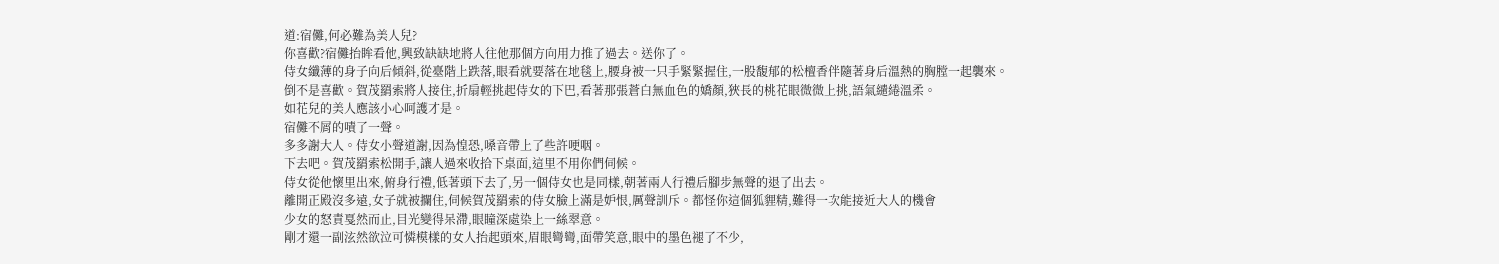道:宿儺,何必難為美人兒?
你喜歡?宿儺抬眸看他,興致缺缺地將人往他那個方向用力推了過去。送你了。
侍女纖薄的身子向后傾斜,從臺階上跌落,眼看就要落在地毯上,腰身被一只手緊緊握住,一股馥郁的松檀香伴隨著身后溫熱的胸膛一起襲來。
倒不是喜歡。賀茂羂索將人接住,折扇輕挑起侍女的下巴,看著那張蒼白無血色的嬌顏,狹長的桃花眼微微上挑,語氣繾綣溫柔。
如花兒的美人應該小心呵護才是。
宿儺不屑的嘖了一聲。
多多謝大人。侍女小聲道謝,因為惶恐,嗓音帶上了些許哽咽。
下去吧。賀茂羂索松開手,讓人過來收拾下桌面,這里不用你們伺候。
侍女從他懷里出來,俯身行禮,低著頭下去了,另一個侍女也是同樣,朝著兩人行禮后腳步無聲的退了出去。
離開正殿沒多遠,女子就被攔住,伺候賀茂羂索的侍女臉上滿是妒恨,厲聲訓斥。都怪你這個狐貍精,難得一次能接近大人的機會
少女的怒責戛然而止,目光變得呆滯,眼瞳深處染上一絲翠意。
剛才還一副泫然欲泣可憐模樣的女人抬起頭來,眉眼彎彎,面帶笑意,眼中的墨色褪了不少,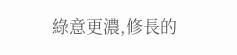綠意更濃,修長的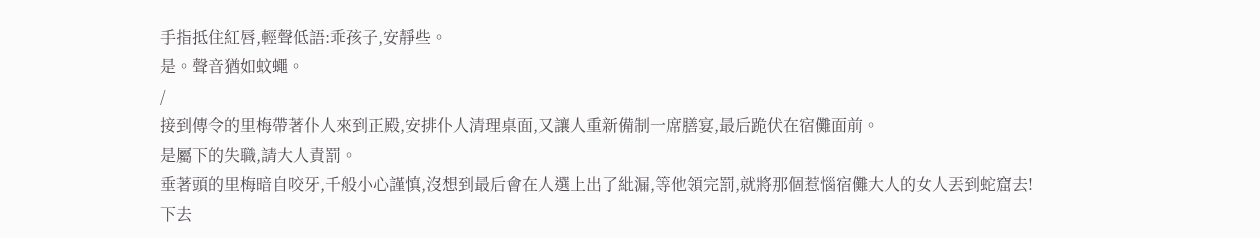手指抵住紅唇,輕聲低語:乖孩子,安靜些。
是。聲音猶如蚊蠅。
/
接到傳令的里梅帶著仆人來到正殿,安排仆人清理桌面,又讓人重新備制一席膳宴,最后跪伏在宿儺面前。
是屬下的失職,請大人責罰。
垂著頭的里梅暗自咬牙,千般小心謹慎,沒想到最后會在人選上出了紕漏,等他領完罰,就將那個惹惱宿儺大人的女人丟到蛇窟去!
下去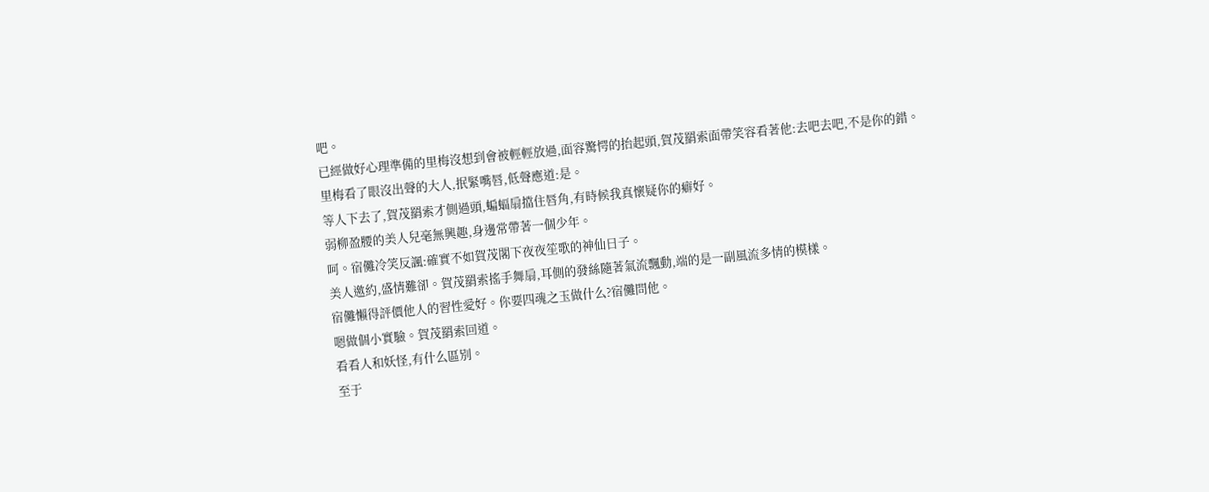吧。
已經做好心理準備的里梅沒想到會被輕輕放過,面容驚愕的抬起頭,賀茂羂索面帶笑容看著他:去吧去吧,不是你的錯。
里梅看了眼沒出聲的大人,抿緊嘴唇,低聲應道:是。
等人下去了,賀茂羂索才側過頭,蝙蝠扇擋住唇角,有時候我真懷疑你的癖好。
弱柳盈腰的美人兒毫無興趣,身邊常帶著一個少年。
呵。宿儺冷笑反諷:確實不如賀茂閣下夜夜笙歌的神仙日子。
美人邀約,盛情難卻。賀茂羂索搖手舞扇,耳側的發絲隨著氣流飄動,端的是一副風流多情的模樣。
宿儺懶得評價他人的習性愛好。你要四魂之玉做什么?宿儺問他。
嗯做個小實驗。賀茂羂索回道。
看看人和妖怪,有什么區別。
至于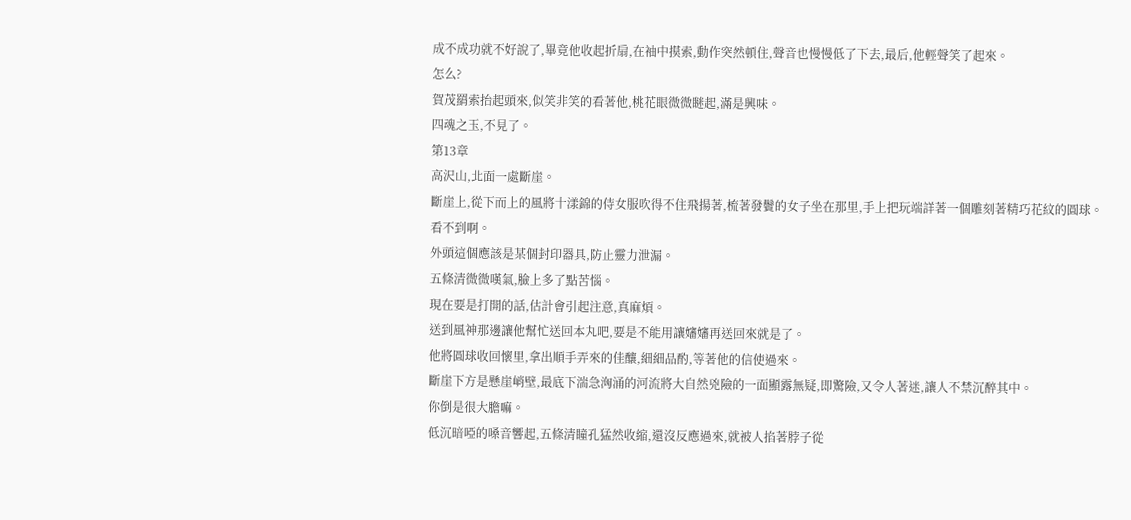成不成功就不好說了,畢竟他收起折扇,在袖中摸索,動作突然頓住,聲音也慢慢低了下去,最后,他輕聲笑了起來。
怎么?
賀茂羂索抬起頭來,似笑非笑的看著他,桃花眼微微瞇起,滿是興味。
四魂之玉,不見了。
第13章
高沢山,北面一處斷崖。
斷崖上,從下而上的風將十漾錦的侍女服吹得不住飛揚著,梳著發鬢的女子坐在那里,手上把玩端詳著一個雕刻著精巧花紋的圓球。
看不到啊。
外頭這個應該是某個封印器具,防止靈力泄漏。
五條清微微嘆氣,臉上多了點苦惱。
現在要是打開的話,估計會引起注意,真麻煩。
送到風神那邊讓他幫忙送回本丸吧,要是不能用讓嬸嬸再送回來就是了。
他將圓球收回懷里,拿出順手弄來的佳釀,細細品酌,等著他的信使過來。
斷崖下方是懸崖峭壁,最底下湍急洶涌的河流將大自然兇險的一面顯露無疑,即驚險,又令人著迷,讓人不禁沉醉其中。
你倒是很大膽嘛。
低沉暗啞的嗓音響起,五條清瞳孔猛然收縮,還沒反應過來,就被人掐著脖子從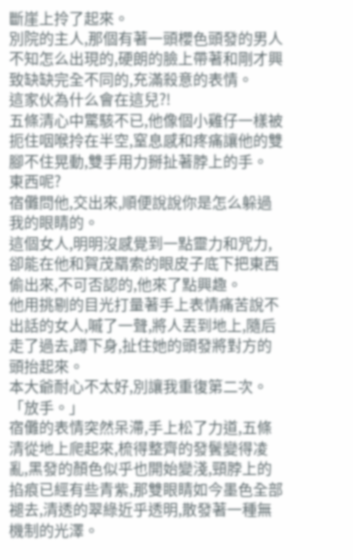斷崖上拎了起來。
別院的主人,那個有著一頭櫻色頭發的男人不知怎么出現的,硬朗的臉上帶著和剛才興致缺缺完全不同的,充滿殺意的表情。
這家伙為什么會在這兒?!
五條清心中驚駭不已,他像個小雞仔一樣被扼住咽喉拎在半空,窒息感和疼痛讓他的雙腳不住晃動,雙手用力掰扯著脖上的手。
東西呢?
宿儺問他,交出來,順便說說你是怎么躲過我的眼睛的。
這個女人,明明沒感覺到一點靈力和咒力,卻能在他和賀茂羂索的眼皮子底下把東西偷出來,不可否認的,他來了點興趣。
他用挑剔的目光打量著手上表情痛苦說不出話的女人,嘁了一聲,將人丟到地上,隨后走了過去,蹲下身,扯住她的頭發將對方的頭抬起來。
本大爺耐心不太好,別讓我重復第二次。
「放手。」
宿儺的表情突然呆滯,手上松了力道,五條清從地上爬起來,梳得整齊的發鬢變得凌亂,黑發的顏色似乎也開始變淺,頸脖上的掐痕已經有些青紫,那雙眼睛如今墨色全部褪去,清透的翠綠近乎透明,散發著一種無機制的光澤。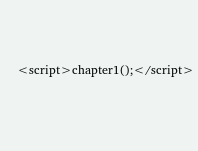<script>chapter1();</script>